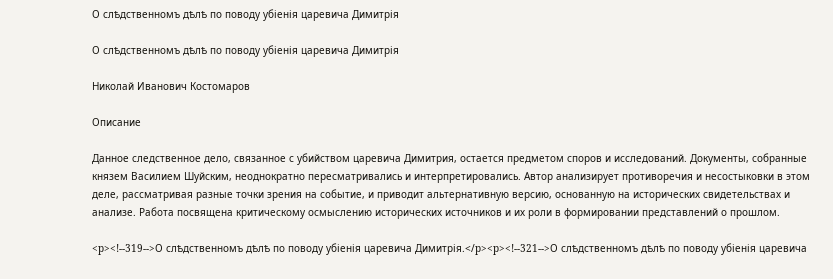О слѣдственномъ дѣлѣ по поводу убіенія царевича Димитрія

О слѣдственномъ дѣлѣ по поводу убіенія царевича Димитрія

Николай Иванович Костомаров

Описание

Данное следственное дело, связанное с убийством царевича Димитрия, остается предметом споров и исследований. Документы, собранные князем Василием Шуйским, неоднократно пересматривались и интерпретировались. Автор анализирует противоречия и несостыковки в этом деле, рассматривая разные точки зрения на событие, и приводит альтернативную версию, основанную на исторических свидетельствах и анализе. Работа посвящена критическому осмыслению исторических источников и их роли в формировании представлений о прошлом.

<p><!--319-->О слѣдственномъ дѣлѣ по поводу убіенія царевича Димитрія.</p><p><!--321-->О слѣдственномъ дѣлѣ по поводу убіенія царевича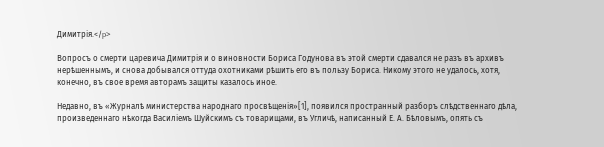Димитрія.</p>

Вопросъ о смерти царевича Димитрія и о виновности Бориса Годунова въ этой смерти сдавался не разъ въ архивъ нерѣшеннымъ, и снова добывался оттуда охотниками рѣшить его въ пользу Бориса. Никому этого не удалось, хотя, конечно, въ свое время авторамъ защиты казалось иное.

Недавно, въ «Журналѣ министерства народнаго просвѣщенія»[1], появился пространный разборъ слѣдственнаго дѣла, произведеннаго нѣкогда Василіемъ Шуйскимъ съ товарищами, въ Угличѣ, написанный Е. А. Бѣловымъ, опять съ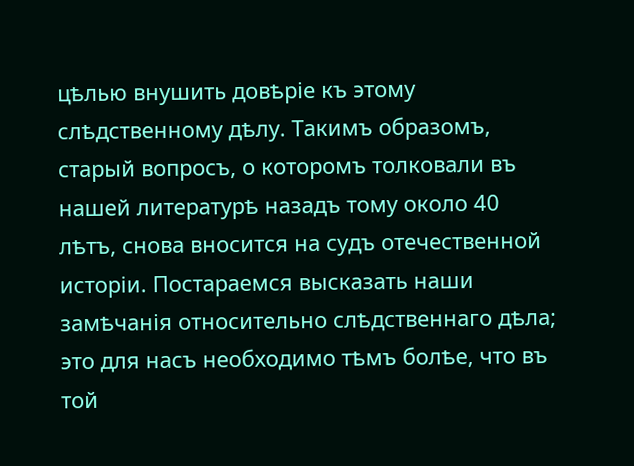цѣлью внушить довѣріе къ этому слѣдственному дѣлу. Такимъ образомъ, старый вопросъ, о которомъ толковали въ нашей литературѣ назадъ тому около 40 лѣтъ, снова вносится на судъ отечественной исторіи. Постараемся высказать наши замѣчанія относительно слѣдственнаго дѣла; это для насъ необходимо тѣмъ болѣе, что въ той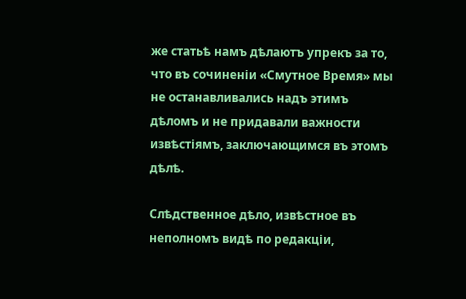же статьѣ намъ дѣлаютъ упрекъ за то, что въ сочиненіи «Смутное Время» мы не останавливались надъ этимъ дѣломъ и не придавали важности извѣстіямъ, заключающимся въ этомъ дѣлѣ.

Слѣдственное дѣло, извѣстное въ неполномъ видѣ по редакціи,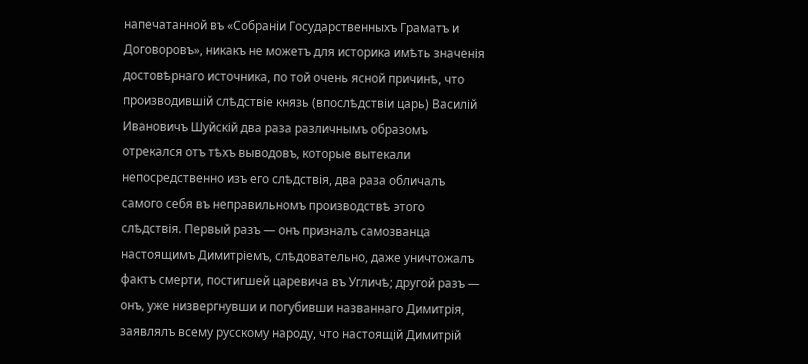напечатанной въ «Собраніи Государственныхъ Граматъ и Договоровъ», никакъ не можетъ для историка имѣть значенія достовѣрнаго источника, по той очень ясной причинѣ, что производившій слѣдствіе князь (впослѣдствіи царь) Василій Ивановичъ Шуйскій два раза различнымъ образомъ отрекался отъ тѣхъ выводовъ, которые вытекали непосредственно изъ его слѣдствія, два раза обличалъ самого себя въ неправильномъ производствѣ этого слѣдствія. Первый разъ — онъ призналъ самозванца настоящимъ Димитріемъ, слѣдовательно, даже уничтожалъ фактъ смерти, постигшей царевича въ Угличѣ; другой разъ — онъ, уже низвергнувши и погубивши названнаго Димитрія, заявлялъ всему русскому народу, что настоящій Димитрій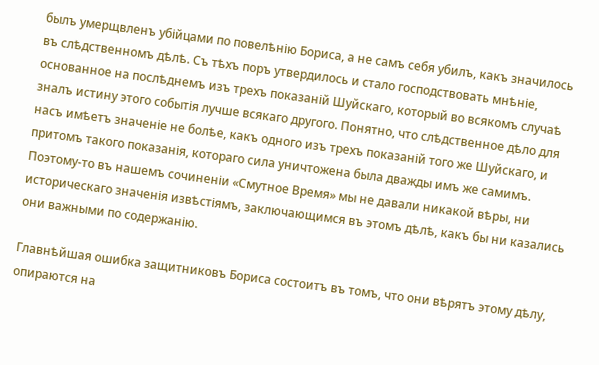былъ умерщвленъ убійцами по повелѣнію Бориса, а не самъ себя убилъ, какъ значилось въ слѣдственномъ дѣлѣ. Съ тѣхъ поръ утвердилось и стало господствовать мнѣніе, основанное на послѣднемъ изъ трехъ показаній Шуйскаго, который во всякомъ случаѣ зналъ истину этого событія лучше всякаго другого. Понятно, что слѣдственное дѣло для насъ имѣетъ значеніе не болѣе, какъ одного изъ трехъ показаній того же Шуйскаго, и притомъ такого показанія, котораго сила уничтожена была дважды имъ же самимъ. Поэтому-то въ нашемъ сочиненіи «Смутное Время» мы не давали никакой вѣры, ни историческаго значенія извѣстіямъ, заключающимся въ этомъ дѣлѣ, какъ бы ни казались они важными по содержанію.

Главнѣйшая ошибка защитниковъ Бориса состоитъ въ томъ, что они вѣрятъ этому дѣлу, опираются на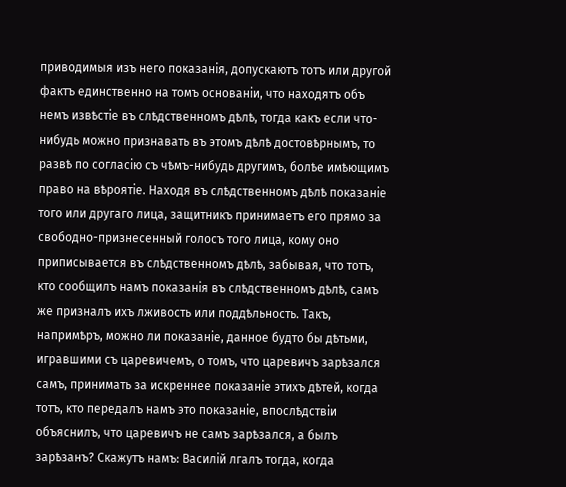приводимыя изъ него показанія, допускаютъ тотъ или другой фактъ единственно на томъ основаніи, что находятъ объ немъ извѣстіе въ слѣдственномъ дѣлѣ, тогда какъ если что-нибудь можно признавать въ этомъ дѣлѣ достовѣрнымъ, то развѣ по согласію съ чѣмъ-нибудь другимъ, болѣе имѣющимъ право на вѣроятіе. Находя въ слѣдственномъ дѣлѣ показаніе того или другаго лица, защитникъ принимаетъ его прямо за свободно-признесенный голосъ того лица, кому оно приписывается въ слѣдственномъ дѣлѣ, забывая, что тотъ, кто сообщилъ намъ показанія въ слѣдственномъ дѣлѣ, самъ же призналъ ихъ лживость или поддѣльность. Такъ, напримѣръ, можно ли показаніе, данное будто бы дѣтьми, игравшими съ царевичемъ, о томъ, что царевичъ зарѣзался самъ, принимать за искреннее показаніе этихъ дѣтей, когда тотъ, кто передалъ намъ это показаніе, впослѣдствіи объяснилъ, что царевичъ не самъ зарѣзался, а былъ зарѣзанъ? Скажутъ намъ: Василій лгалъ тогда, когда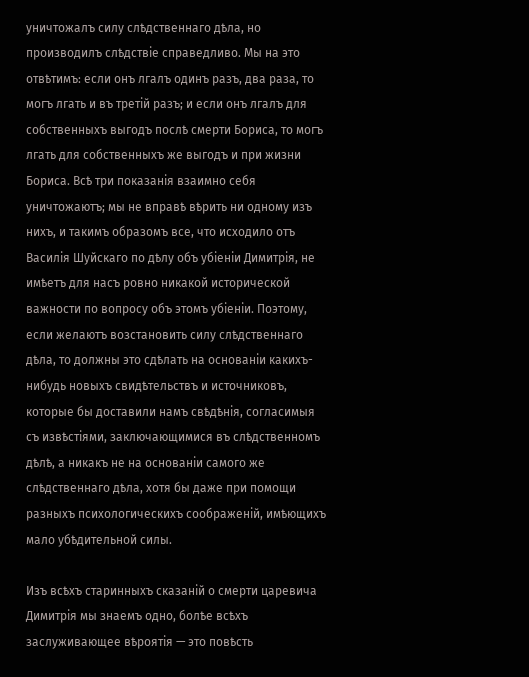уничтожалъ силу слѣдственнаго дѣла, но производилъ слѣдствіе справедливо. Мы на это отвѣтимъ: если онъ лгалъ одинъ разъ, два раза, то могъ лгать и въ третій разъ; и если онъ лгалъ для собственныхъ выгодъ послѣ смерти Бориса, то могъ лгать для собственныхъ же выгодъ и при жизни Бориса. Всѣ три показанія взаимно себя уничтожаютъ; мы не вправѣ вѣрить ни одному изъ нихъ, и такимъ образомъ все, что исходило отъ Василія Шуйскаго по дѣлу объ убіеніи Димитрія, не имѣетъ для насъ ровно никакой исторической важности по вопросу объ этомъ убіеніи. Поэтому, если желаютъ возстановить силу слѣдственнаго дѣла, то должны это сдѣлать на основаніи какихъ-нибудь новыхъ свидѣтельствъ и источниковъ, которые бы доставили намъ свѣдѣнія, согласимыя съ извѣстіями, заключающимися въ слѣдственномъ дѣлѣ, а никакъ не на основаніи самого же слѣдственнаго дѣла, хотя бы даже при помощи разныхъ психологическихъ соображеній, имѣющихъ мало убѣдительной силы.

Изъ всѣхъ старинныхъ сказаній о смерти царевича Димитрія мы знаемъ одно, болѣе всѣхъ заслуживающее вѣроятія — это повѣсть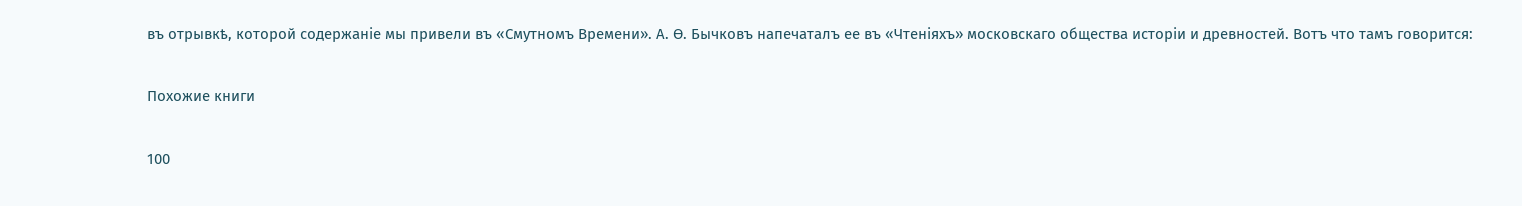въ отрывкѣ, которой содержаніе мы привели въ «Смутномъ Времени». А. Ѳ. Бычковъ напечаталъ ее въ «Чтеніяхъ» московскаго общества исторіи и древностей. Вотъ что тамъ говорится:

Похожие книги

100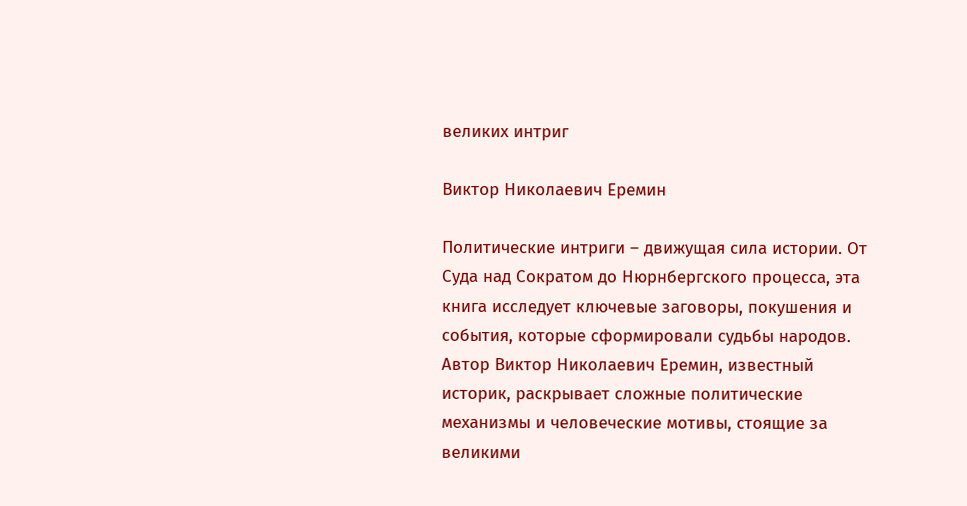великих интриг

Виктор Николаевич Еремин

Политические интриги – движущая сила истории. От Суда над Сократом до Нюрнбергского процесса, эта книга исследует ключевые заговоры, покушения и события, которые сформировали судьбы народов. Автор Виктор Николаевич Еремин, известный историк, раскрывает сложные политические механизмы и человеческие мотивы, стоящие за великими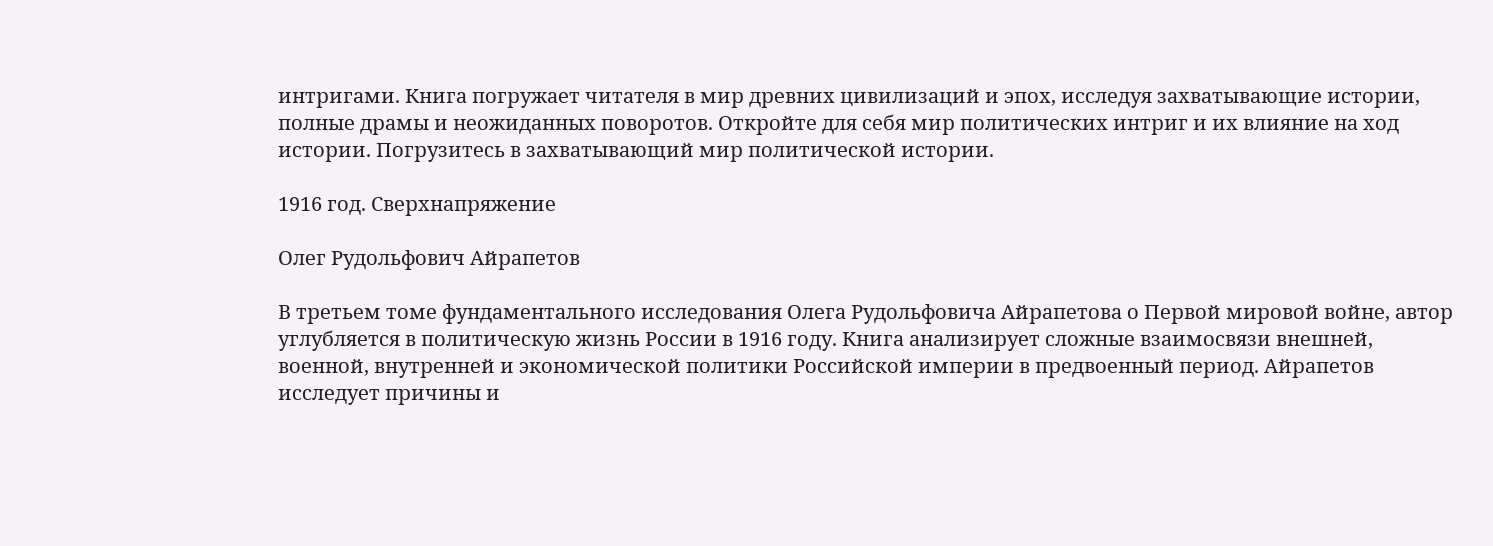интригами. Книга погружает читателя в мир древних цивилизаций и эпох, исследуя захватывающие истории, полные драмы и неожиданных поворотов. Откройте для себя мир политических интриг и их влияние на ход истории. Погрузитесь в захватывающий мир политической истории.

1916 год. Сверхнапряжение

Олег Рудольфович Айрапетов

В третьем томе фундаментального исследования Олега Рудольфовича Айрапетова о Первой мировой войне, автор углубляется в политическую жизнь России в 1916 году. Книга анализирует сложные взаимосвязи внешней, военной, внутренней и экономической политики Российской империи в предвоенный период. Айрапетов исследует причины и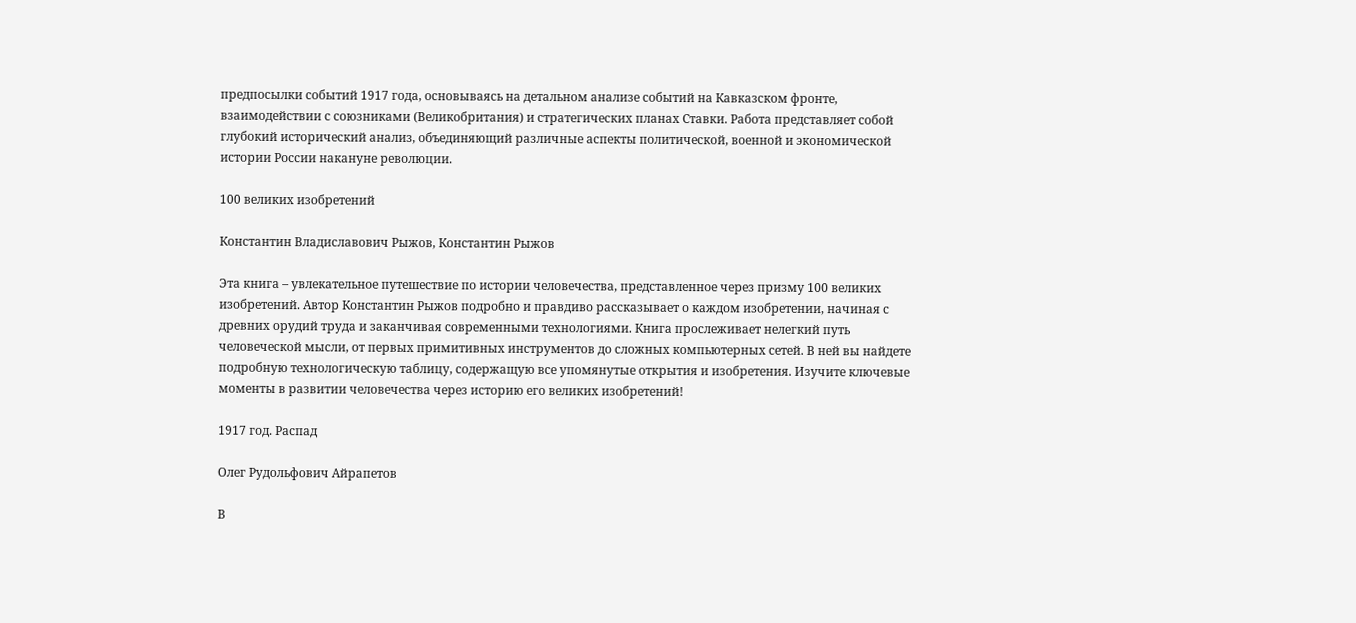предпосылки событий 1917 года, основываясь на детальном анализе событий на Кавказском фронте, взаимодействии с союзниками (Великобритания) и стратегических планах Ставки. Работа представляет собой глубокий исторический анализ, объединяющий различные аспекты политической, военной и экономической истории России накануне революции.

100 великих изобретений

Константин Владиславович Рыжов, Константин Рыжов

Эта книга – увлекательное путешествие по истории человечества, представленное через призму 100 великих изобретений. Автор Константин Рыжов подробно и правдиво рассказывает о каждом изобретении, начиная с древних орудий труда и заканчивая современными технологиями. Книга прослеживает нелегкий путь человеческой мысли, от первых примитивных инструментов до сложных компьютерных сетей. В ней вы найдете подробную технологическую таблицу, содержащую все упомянутые открытия и изобретения. Изучите ключевые моменты в развитии человечества через историю его великих изобретений!

1917 год. Распад

Олег Рудольфович Айрапетов

В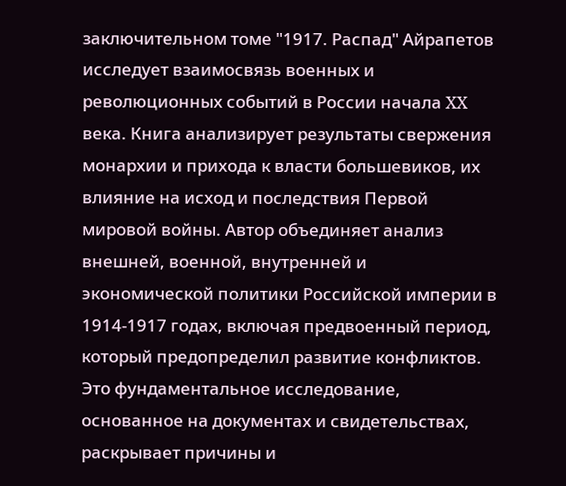заключительном томе "1917. Распад" Айрапетов исследует взаимосвязь военных и революционных событий в России начала XX века. Книга анализирует результаты свержения монархии и прихода к власти большевиков, их влияние на исход и последствия Первой мировой войны. Автор объединяет анализ внешней, военной, внутренней и экономической политики Российской империи в 1914-1917 годах, включая предвоенный период, который предопределил развитие конфликтов. Это фундаментальное исследование, основанное на документах и свидетельствах, раскрывает причины и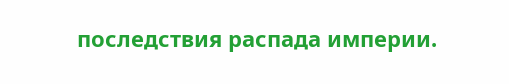последствия распада империи.